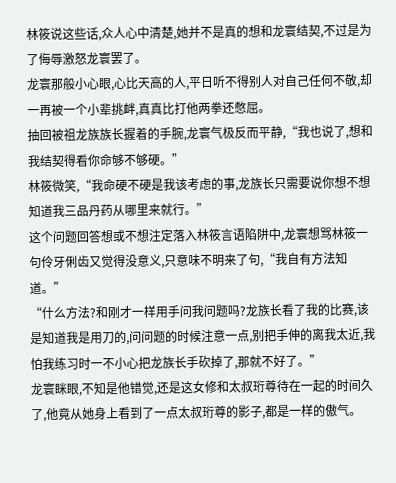林筱说这些话,众人心中清楚,她并不是真的想和龙寰结契,不过是为了侮辱激怒龙寰罢了。
龙寰那般小心眼,心比天高的人,平日听不得别人对自己任何不敬,却一再被一个小辈挑衅,真真比打他两拳还憋屈。
抽回被祖龙族族长握着的手腕,龙寰气极反而平静,“我也说了,想和我结契得看你命够不够硬。”
林筱微笑,“我命硬不硬是我该考虑的事,龙族长只需要说你想不想知道我三品丹药从哪里来就行。”
这个问题回答想或不想注定落入林筱言语陷阱中,龙寰想骂林筱一句伶牙俐齿又觉得没意义,只意味不明来了句,“我自有方法知道。”
“什么方法?和刚才一样用手问我问题吗?龙族长看了我的比赛,该是知道我是用刀的,问问题的时候注意一点,别把手伸的离我太近,我怕我练习时一不小心把龙族长手砍掉了,那就不好了。”
龙寰眯眼,不知是他错觉,还是这女修和太叔珩尊待在一起的时间久了,他竟从她身上看到了一点太叔珩尊的影子,都是一样的傲气。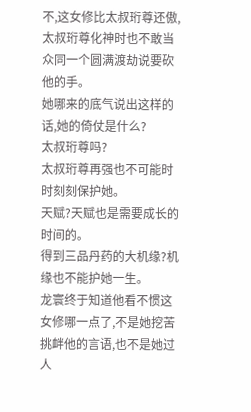不,这女修比太叔珩尊还傲,太叔珩尊化神时也不敢当众同一个圆满渡劫说要砍他的手。
她哪来的底气说出这样的话,她的倚仗是什么?
太叔珩尊吗?
太叔珩尊再强也不可能时时刻刻保护她。
天赋?天赋也是需要成长的时间的。
得到三品丹药的大机缘?机缘也不能护她一生。
龙寰终于知道他看不惯这女修哪一点了,不是她挖苦挑衅他的言语,也不是她过人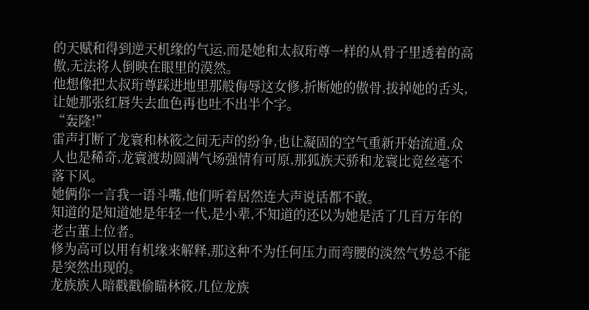的天赋和得到逆天机缘的气运,而是她和太叔珩尊一样的从骨子里透着的高傲,无法将人倒映在眼里的漠然。
他想像把太叔珩尊踩进地里那般侮辱这女修,折断她的傲骨,拔掉她的舌头,让她那张红唇失去血色再也吐不出半个字。
“轰隆!”
雷声打断了龙寰和林筱之间无声的纷争,也让凝固的空气重新开始流通,众人也是稀奇,龙寰渡劫圆满气场强情有可原,那狐族天骄和龙寰比竟丝毫不落下风。
她俩你一言我一语斗嘴,他们听着居然连大声说话都不敢。
知道的是知道她是年轻一代,是小辈,不知道的还以为她是活了几百万年的老古董上位者。
修为高可以用有机缘来解释,那这种不为任何压力而弯腰的淡然气势总不能是突然出现的。
龙族族人暗戳戳偷瞄林筱,几位龙族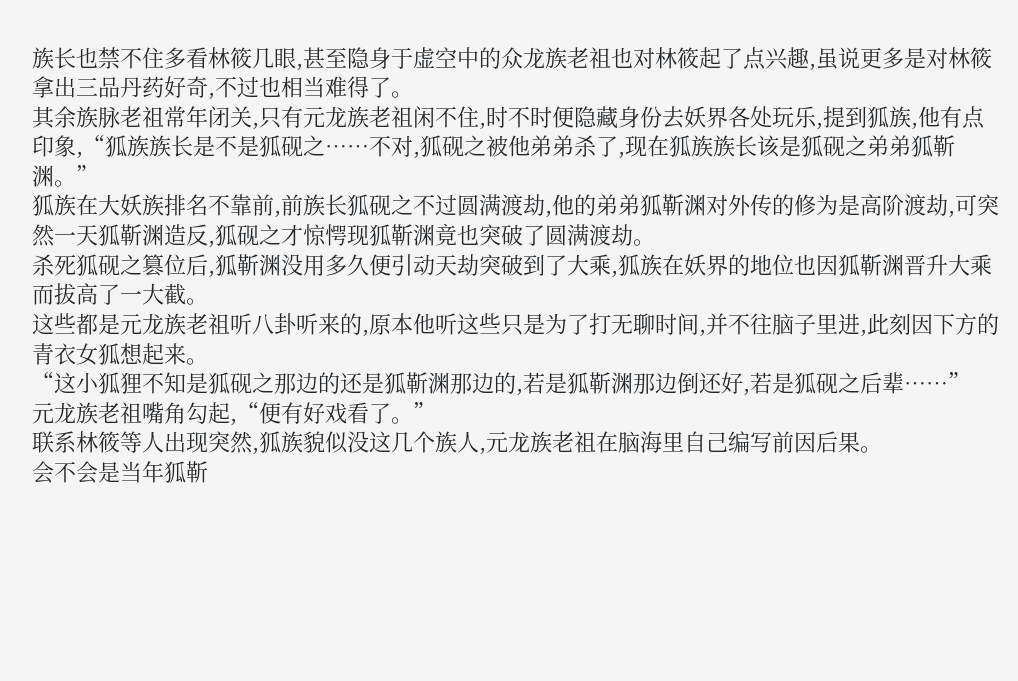族长也禁不住多看林筱几眼,甚至隐身于虚空中的众龙族老祖也对林筱起了点兴趣,虽说更多是对林筱拿出三品丹药好奇,不过也相当难得了。
其余族脉老祖常年闭关,只有元龙族老祖闲不住,时不时便隐藏身份去妖界各处玩乐,提到狐族,他有点印象,“狐族族长是不是狐砚之……不对,狐砚之被他弟弟杀了,现在狐族族长该是狐砚之弟弟狐靳渊。”
狐族在大妖族排名不靠前,前族长狐砚之不过圆满渡劫,他的弟弟狐靳渊对外传的修为是高阶渡劫,可突然一天狐靳渊造反,狐砚之才惊愕现狐靳渊竟也突破了圆满渡劫。
杀死狐砚之篡位后,狐靳渊没用多久便引动天劫突破到了大乘,狐族在妖界的地位也因狐靳渊晋升大乘而拔高了一大截。
这些都是元龙族老祖听八卦听来的,原本他听这些只是为了打无聊时间,并不往脑子里进,此刻因下方的青衣女狐想起来。
“这小狐狸不知是狐砚之那边的还是狐靳渊那边的,若是狐靳渊那边倒还好,若是狐砚之后辈……”
元龙族老祖嘴角勾起,“便有好戏看了。”
联系林筱等人出现突然,狐族貌似没这几个族人,元龙族老祖在脑海里自己编写前因后果。
会不会是当年狐靳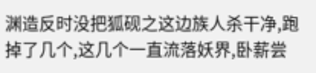渊造反时没把狐砚之这边族人杀干净,跑掉了几个,这几个一直流落妖界,卧薪尝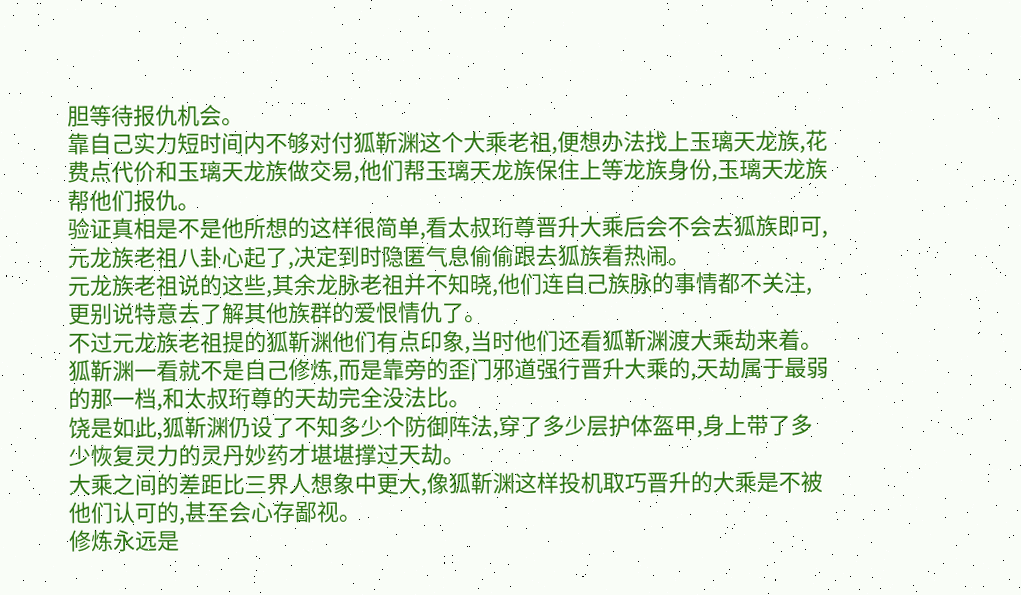胆等待报仇机会。
靠自己实力短时间内不够对付狐靳渊这个大乘老祖,便想办法找上玉璃天龙族,花费点代价和玉璃天龙族做交易,他们帮玉璃天龙族保住上等龙族身份,玉璃天龙族帮他们报仇。
验证真相是不是他所想的这样很简单,看太叔珩尊晋升大乘后会不会去狐族即可,元龙族老祖八卦心起了,决定到时隐匿气息偷偷跟去狐族看热闹。
元龙族老祖说的这些,其余龙脉老祖并不知晓,他们连自己族脉的事情都不关注,更别说特意去了解其他族群的爱恨情仇了。
不过元龙族老祖提的狐靳渊他们有点印象,当时他们还看狐靳渊渡大乘劫来着。
狐靳渊一看就不是自己修炼,而是靠旁的歪门邪道强行晋升大乘的,天劫属于最弱的那一档,和太叔珩尊的天劫完全没法比。
饶是如此,狐靳渊仍设了不知多少个防御阵法,穿了多少层护体盔甲,身上带了多少恢复灵力的灵丹妙药才堪堪撑过天劫。
大乘之间的差距比三界人想象中更大,像狐靳渊这样投机取巧晋升的大乘是不被他们认可的,甚至会心存鄙视。
修炼永远是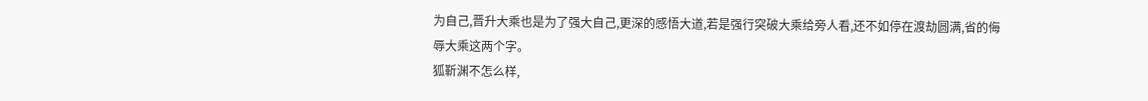为自己,晋升大乘也是为了强大自己,更深的感悟大道,若是强行突破大乘给旁人看,还不如停在渡劫圆满,省的侮辱大乘这两个字。
狐靳渊不怎么样,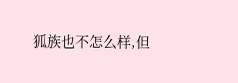狐族也不怎么样,但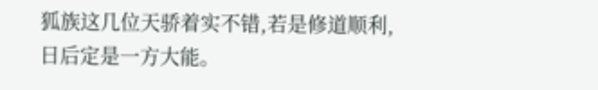狐族这几位天骄着实不错,若是修道顺利,日后定是一方大能。